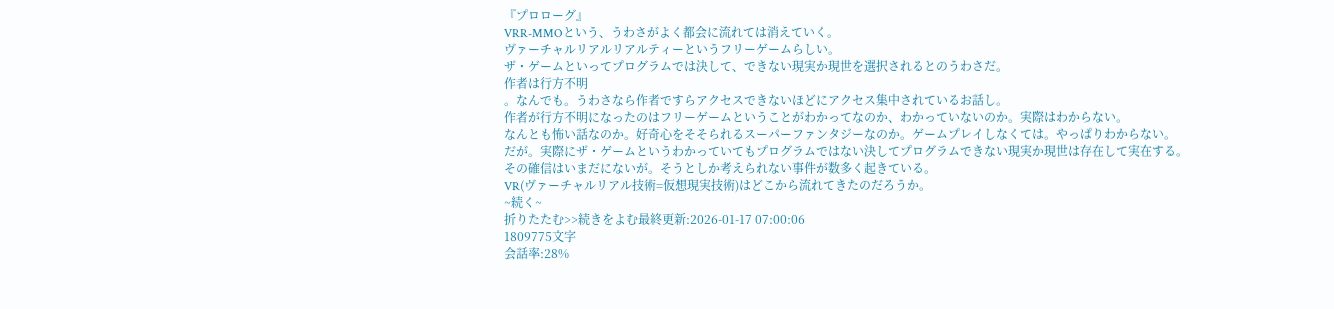『プロローグ』
VRR-MMOという、うわさがよく都会に流れては消えていく。
ヴァーチャルリアルリアルティーというフリーゲームらしい。
ザ・ゲームといってプログラムでは決して、できない現実か現世を選択されるとのうわさだ。
作者は行方不明
。なんでも。うわさなら作者ですらアクセスできないほどにアクセス集中されているお話し。
作者が行方不明になったのはフリーゲームということがわかってなのか、わかっていないのか。実際はわからない。
なんとも怖い話なのか。好奇心をそそられるスーパーファンタジーなのか。ゲームプレイしなくては。やっぱりわからない。
だが。実際にザ・ゲームというわかっていてもプログラムではない決してプログラムできない現実か現世は存在して実在する。
その確信はいまだにないが。そうとしか考えられない事件が数多く起きている。
VR(ヴァーチャルリアル技術=仮想現実技術)はどこから流れてきたのだろうか。
~続く~
折りたたむ>>続きをよむ最終更新:2026-01-17 07:00:06
1809775文字
会話率:28%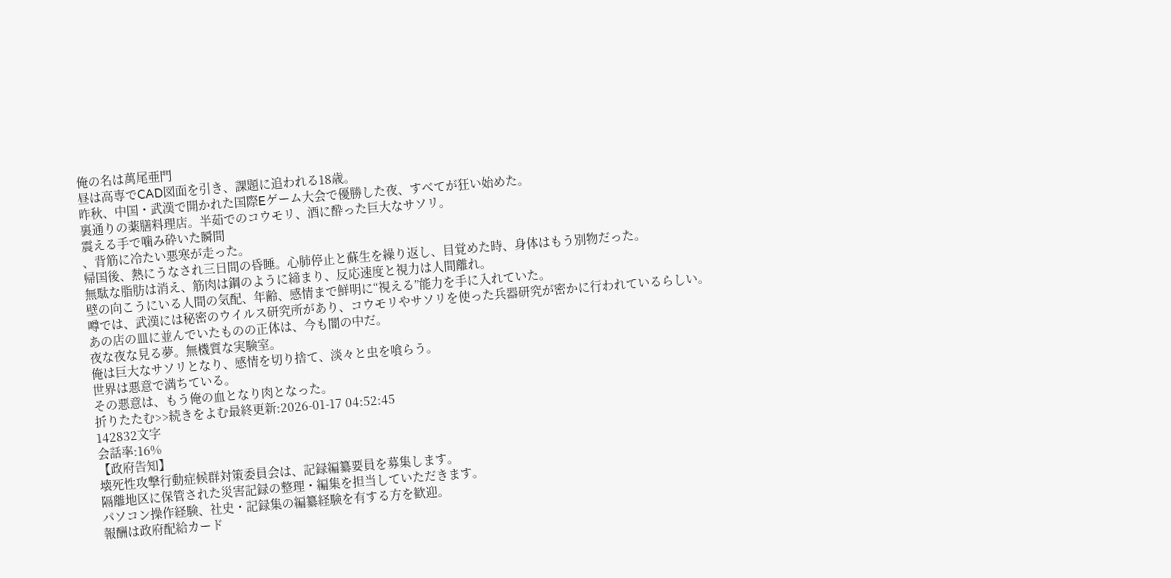俺の名は萬尾亜門
昼は高専でCAD図面を引き、課題に追われる18歳。
昨秋、中国・武漢で開かれた国際Eゲーム大会で優勝した夜、すべてが狂い始めた。
裏通りの薬膳料理店。半茹でのコウモリ、酒に酔った巨大なサソリ。
震える手で噛み砕いた瞬間
、背筋に冷たい悪寒が走った。
帰国後、熱にうなされ三日間の昏睡。心肺停止と蘇生を繰り返し、目覚めた時、身体はもう別物だった。
無駄な脂肪は消え、筋肉は鋼のように締まり、反応速度と視力は人間離れ。
壁の向こうにいる人間の気配、年齢、感情まで鮮明に“視える”能力を手に入れていた。
噂では、武漢には秘密のウイルス研究所があり、コウモリやサソリを使った兵器研究が密かに行われているらしい。
あの店の皿に並んでいたものの正体は、今も闇の中だ。
夜な夜な見る夢。無機質な実験室。
俺は巨大なサソリとなり、感情を切り捨て、淡々と虫を喰らう。
世界は悪意で満ちている。
その悪意は、もう俺の血となり肉となった。
折りたたむ>>続きをよむ最終更新:2026-01-17 04:52:45
142832文字
会話率:16%
【政府告知】
壊死性攻撃行動症候群対策委員会は、記録編纂要員を募集します。
隔離地区に保管された災害記録の整理・編集を担当していただきます。
パソコン操作経験、社史・記録集の編纂経験を有する方を歓迎。
報酬は政府配給カード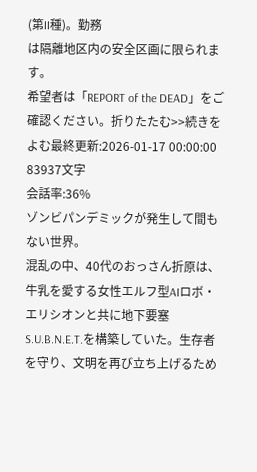(第II種)。勤務
は隔離地区内の安全区画に限られます。
希望者は「REPORT of the DEAD」をご確認ください。折りたたむ>>続きをよむ最終更新:2026-01-17 00:00:00
83937文字
会話率:36%
ゾンビパンデミックが発生して間もない世界。
混乱の中、40代のおっさん折原は、牛乳を愛する女性エルフ型AIロボ・エリシオンと共に地下要塞S.U.B.N.E.T.を構築していた。生存者を守り、文明を再び立ち上げるため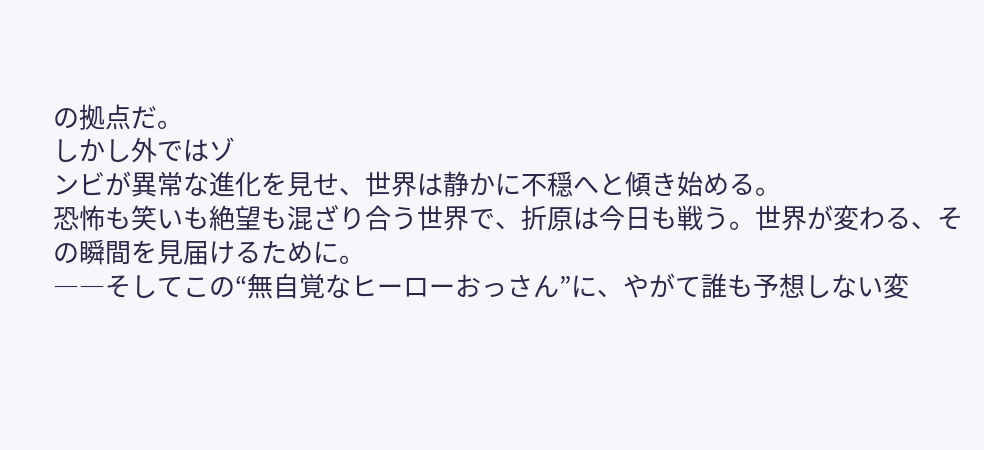の拠点だ。
しかし外ではゾ
ンビが異常な進化を見せ、世界は静かに不穏へと傾き始める。
恐怖も笑いも絶望も混ざり合う世界で、折原は今日も戦う。世界が変わる、その瞬間を見届けるために。
――そしてこの“無自覚なヒーローおっさん”に、やがて誰も予想しない変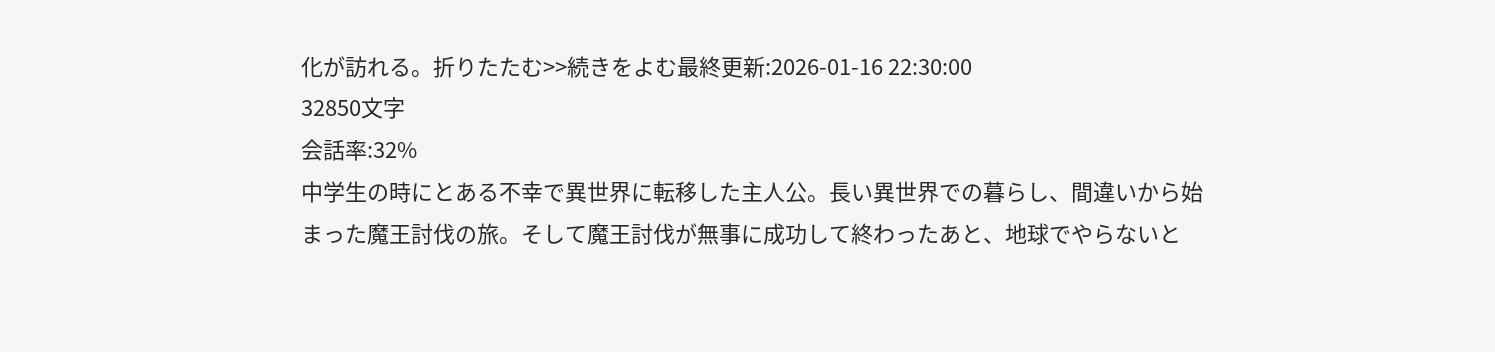化が訪れる。折りたたむ>>続きをよむ最終更新:2026-01-16 22:30:00
32850文字
会話率:32%
中学生の時にとある不幸で異世界に転移した主人公。長い異世界での暮らし、間違いから始まった魔王討伐の旅。そして魔王討伐が無事に成功して終わったあと、地球でやらないと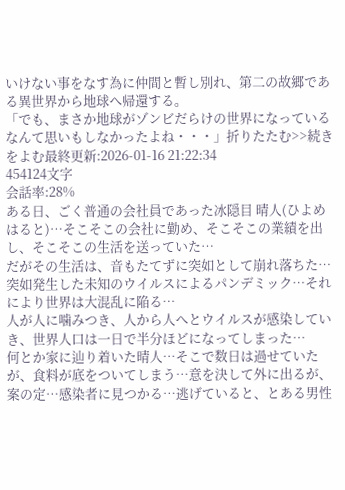いけない事をなす為に仲間と暫し別れ、第二の故郷である異世界から地球へ帰還する。
「でも、まさか地球がゾンビだらけの世界になっているなんて思いもしなかったよね・・・」折りたたむ>>続きをよむ最終更新:2026-01-16 21:22:34
454124文字
会話率:28%
ある日、ごく普通の会社員であった冰隠目 晴人(ひよめ はると)…そこそこの会社に勤め、そこそこの業績を出し、そこそこの生活を送っていた…
だがその生活は、音もたてずに突如として崩れ落ちた…
突如発生した未知のウイルスによるパンデミック…それ
により世界は大混乱に陥る…
人が人に噛みつき、人から人へとウイルスが感染していき、世界人口は一日で半分ほどになってしまった…
何とか家に辿り着いた晴人…そこで数日は過せていたが、食料が底をついてしまう…意を決して外に出るが、案の定…感染者に見つかる…逃げていると、とある男性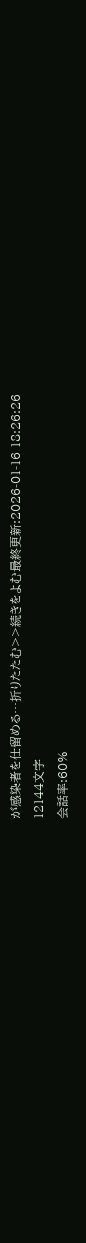が感染者を仕留める…折りたたむ>>続きをよむ最終更新:2026-01-16 18:26:26
12144文字
会話率:60%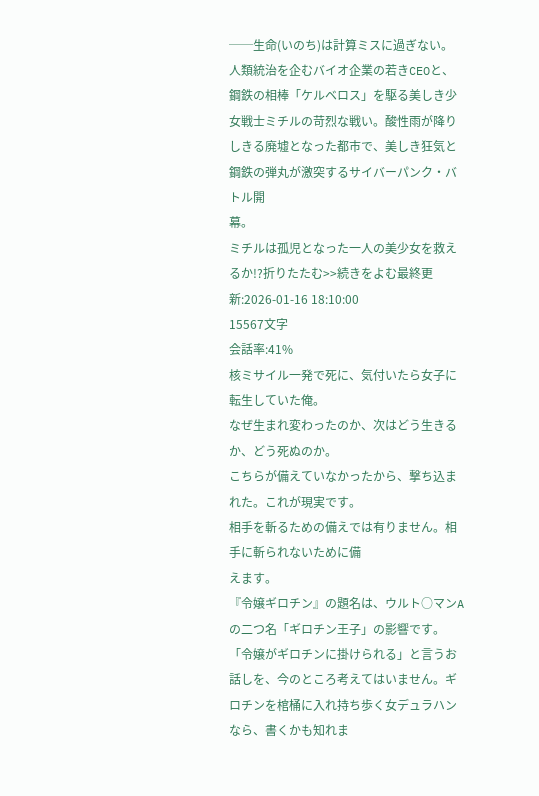──生命(いのち)は計算ミスに過ぎない。
人類統治を企むバイオ企業の若きCEOと、鋼鉄の相棒「ケルベロス」を駆る美しき少女戦士ミチルの苛烈な戦い。酸性雨が降りしきる廃墟となった都市で、美しき狂気と鋼鉄の弾丸が激突するサイバーパンク・バトル開
幕。
ミチルは孤児となった一人の美少女を救えるか!?折りたたむ>>続きをよむ最終更新:2026-01-16 18:10:00
15567文字
会話率:41%
核ミサイル一発で死に、気付いたら女子に転生していた俺。
なぜ生まれ変わったのか、次はどう生きるか、どう死ぬのか。
こちらが備えていなかったから、撃ち込まれた。これが現実です。
相手を斬るための備えでは有りません。相手に斬られないために備
えます。
『令嬢ギロチン』の題名は、ウルト○マンAの二つ名「ギロチン王子」の影響です。
「令嬢がギロチンに掛けられる」と言うお話しを、今のところ考えてはいません。ギロチンを棺桶に入れ持ち歩く女デュラハンなら、書くかも知れま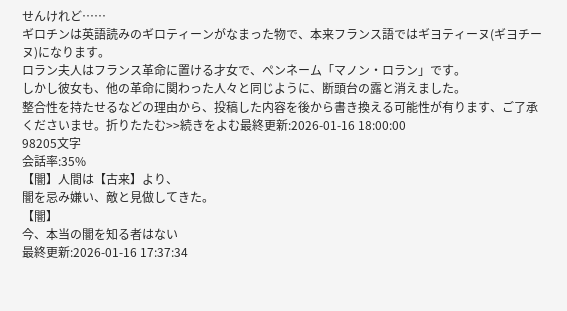せんけれど……
ギロチンは英語読みのギロティーンがなまった物で、本来フランス語ではギヨティーヌ(ギヨチーヌ)になります。
ロラン夫人はフランス革命に置ける才女で、ペンネーム「マノン・ロラン」です。
しかし彼女も、他の革命に関わった人々と同じように、断頭台の露と消えました。
整合性を持たせるなどの理由から、投稿した内容を後から書き換える可能性が有ります、ご了承くださいませ。折りたたむ>>続きをよむ最終更新:2026-01-16 18:00:00
98205文字
会話率:35%
【闇】人間は【古来】より、
闇を忌み嫌い、敵と見做してきた。
【闇】
今、本当の闇を知る者はない
最終更新:2026-01-16 17:37:34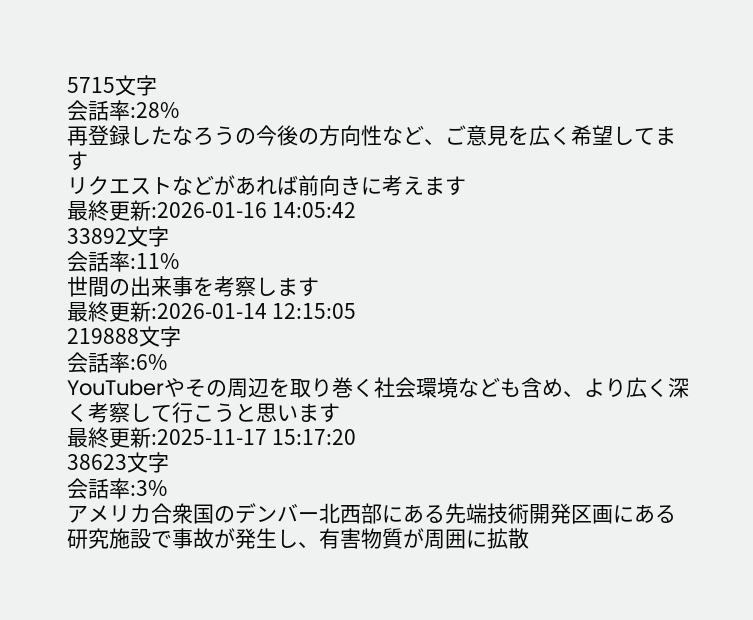5715文字
会話率:28%
再登録したなろうの今後の方向性など、ご意見を広く希望してます
リクエストなどがあれば前向きに考えます
最終更新:2026-01-16 14:05:42
33892文字
会話率:11%
世間の出来事を考察します
最終更新:2026-01-14 12:15:05
219888文字
会話率:6%
YouTuberやその周辺を取り巻く社会環境なども含め、より広く深く考察して行こうと思います
最終更新:2025-11-17 15:17:20
38623文字
会話率:3%
アメリカ合衆国のデンバー北西部にある先端技術開発区画にある研究施設で事故が発生し、有害物質が周囲に拡散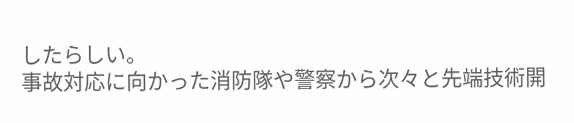したらしい。
事故対応に向かった消防隊や警察から次々と先端技術開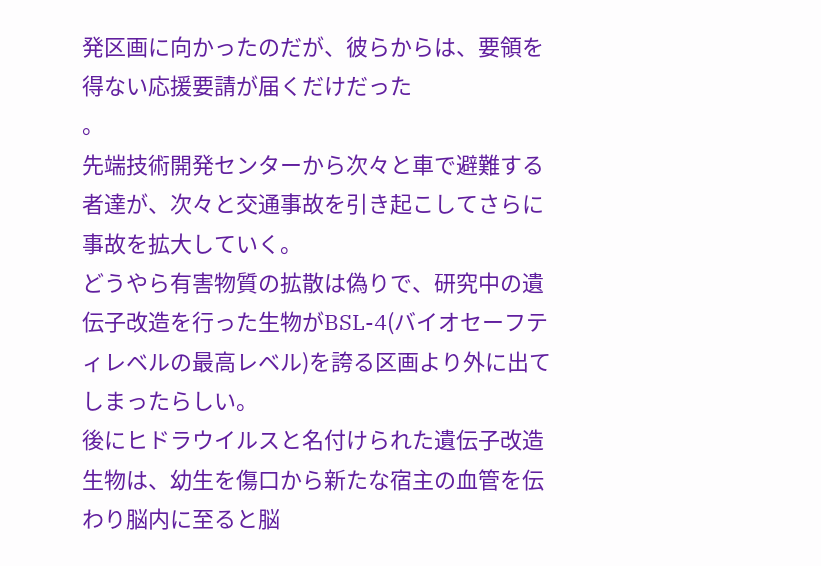発区画に向かったのだが、彼らからは、要領を得ない応援要請が届くだけだった
。
先端技術開発センターから次々と車で避難する者達が、次々と交通事故を引き起こしてさらに事故を拡大していく。
どうやら有害物質の拡散は偽りで、研究中の遺伝子改造を行った生物がBSL-4(バイオセーフティレベルの最高レベル)を誇る区画より外に出てしまったらしい。
後にヒドラウイルスと名付けられた遺伝子改造生物は、幼生を傷口から新たな宿主の血管を伝わり脳内に至ると脳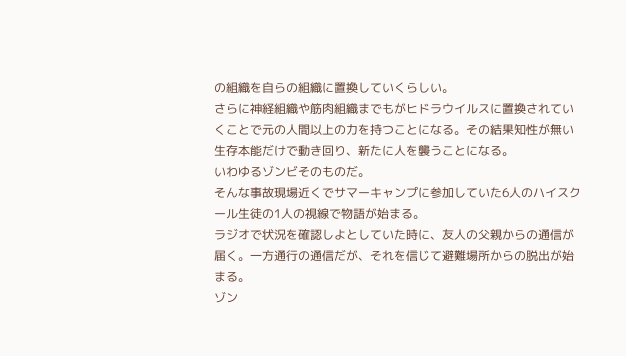の組織を自らの組織に置換していくらしい。
さらに神経組織や筋肉組織までもがヒドラウイルスに置換されていくことで元の人間以上の力を持つことになる。その結果知性が無い生存本能だけで動き回り、新たに人を襲うことになる。
いわゆるゾンビそのものだ。
そんな事故現場近くでサマーキャンプに参加していた6人のハイスクール生徒の1人の視線で物語が始まる。
ラジオで状況を確認しよとしていた時に、友人の父親からの通信が届く。一方通行の通信だが、それを信じて避難場所からの脱出が始まる。
ゾン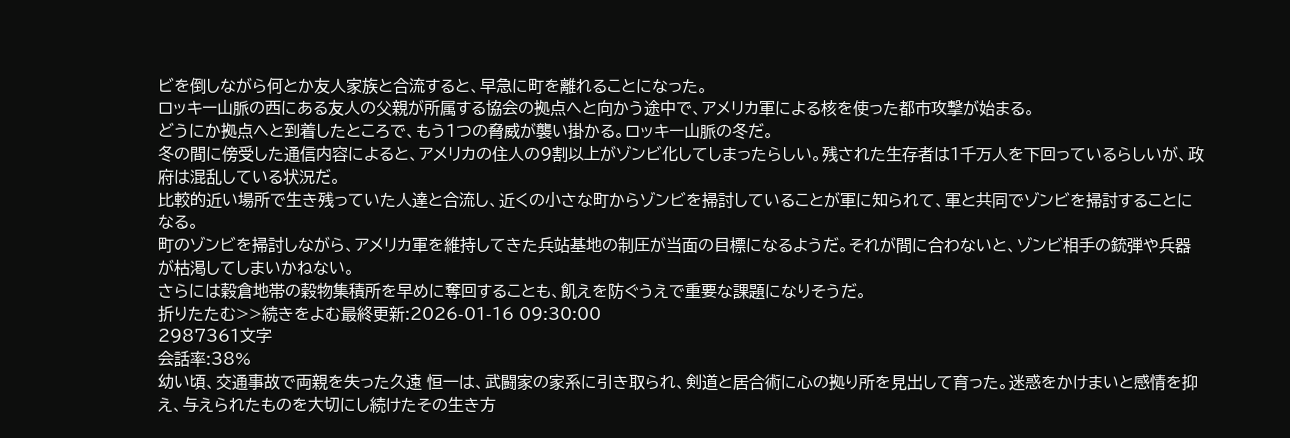ビを倒しながら何とか友人家族と合流すると、早急に町を離れることになった。
ロッキー山脈の西にある友人の父親が所属する協会の拠点へと向かう途中で、アメリカ軍による核を使った都市攻撃が始まる。
どうにか拠点へと到着したところで、もう1つの脅威が襲い掛かる。ロッキー山脈の冬だ。
冬の間に傍受した通信内容によると、アメリカの住人の9割以上がゾンビ化してしまったらしい。残された生存者は1千万人を下回っているらしいが、政府は混乱している状況だ。
比較的近い場所で生き残っていた人達と合流し、近くの小さな町からゾンビを掃討していることが軍に知られて、軍と共同でゾンビを掃討することになる。
町のゾンビを掃討しながら、アメリカ軍を維持してきた兵站基地の制圧が当面の目標になるようだ。それが間に合わないと、ゾンビ相手の銃弾や兵器が枯渇してしまいかねない。
さらには穀倉地帯の穀物集積所を早めに奪回することも、飢えを防ぐうえで重要な課題になりそうだ。
折りたたむ>>続きをよむ最終更新:2026-01-16 09:30:00
2987361文字
会話率:38%
幼い頃、交通事故で両親を失った久遠 恒一は、武闘家の家系に引き取られ、剣道と居合術に心の拠り所を見出して育った。迷惑をかけまいと感情を抑え、与えられたものを大切にし続けたその生き方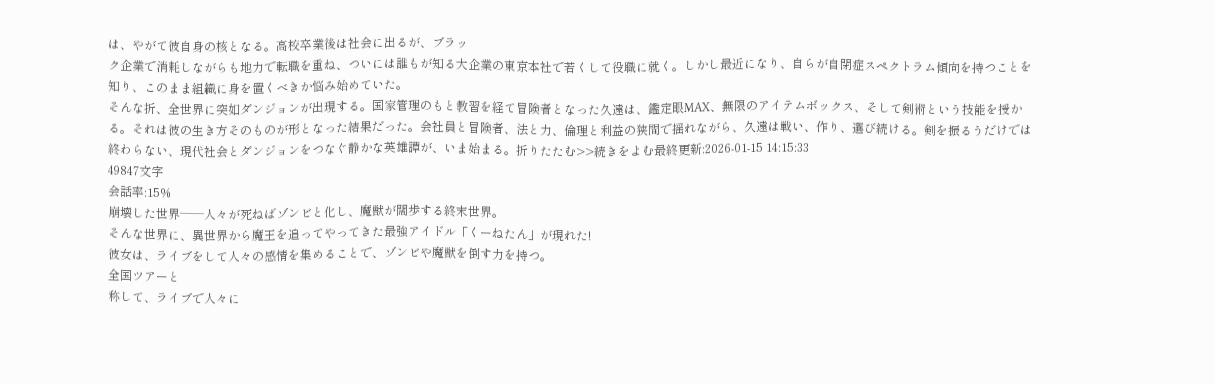は、やがて彼自身の核となる。高校卒業後は社会に出るが、ブラッ
ク企業で消耗しながらも地力で転職を重ね、ついには誰もが知る大企業の東京本社で若くして役職に就く。しかし最近になり、自らが自閉症スペクトラム傾向を持つことを知り、このまま組織に身を置くべきか悩み始めていた。
そんな折、全世界に突如ダンジョンが出現する。国家管理のもと教習を経て冒険者となった久遠は、鑑定眼MAX、無限のアイテムボックス、そして剣術という技能を授かる。それは彼の生き方そのものが形となった結果だった。会社員と冒険者、法と力、倫理と利益の狭間で揺れながら、久遠は戦い、作り、選び続ける。剣を振るうだけでは終わらない、現代社会とダンジョンをつなぐ静かな英雄譚が、いま始まる。折りたたむ>>続きをよむ最終更新:2026-01-15 14:15:33
49847文字
会話率:15%
崩壊した世界──人々が死ねばゾンビと化し、魔獣が闊歩する終末世界。
そんな世界に、異世界から魔王を追ってやってきた最強アイドル「くーねたん」が現れた!
彼女は、ライブをして人々の感情を集めることで、ゾンビや魔獣を倒す力を持つ。
全国ツアーと
称して、ライブで人々に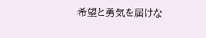希望と勇気を届けな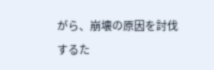がら、崩壊の原因を討伐するた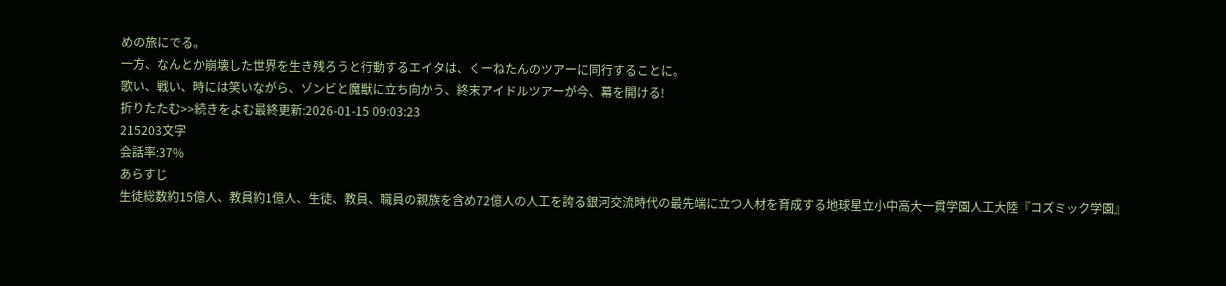めの旅にでる。
一方、なんとか崩壊した世界を生き残ろうと行動するエイタは、くーねたんのツアーに同行することに。
歌い、戦い、時には笑いながら、ゾンビと魔獣に立ち向かう、終末アイドルツアーが今、幕を開ける!
折りたたむ>>続きをよむ最終更新:2026-01-15 09:03:23
215203文字
会話率:37%
あらすじ
生徒総数約15億人、教員約1億人、生徒、教員、職員の親族を含め72億人の人工を誇る銀河交流時代の最先端に立つ人材を育成する地球星立小中高大一貫学園人工大陸『コズミック学園』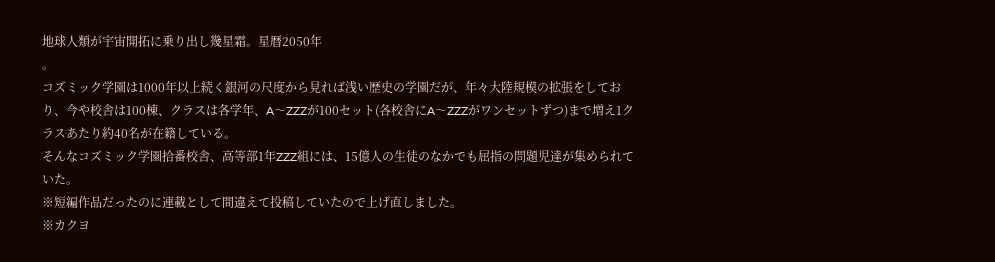地球人類が宇宙開拓に乗り出し幾星霜。星暦2050年
。
コズミック学園は1000年以上続く銀河の尺度から見れば浅い歴史の学園だが、年々大陸規模の拡張をしており、今や校舎は100棟、クラスは各学年、A〜ZZZが100セット(各校舎にA〜ZZZがワンセットずつ)まで増え1クラスあたり約40名が在籍している。
そんなコズミック学園拾番校舎、高等部1年ZZZ組には、15億人の生徒のなかでも屈指の問題児達が集められていた。
※短編作品だったのに連載として間違えて投稿していたので上げ直しました。
※カクヨ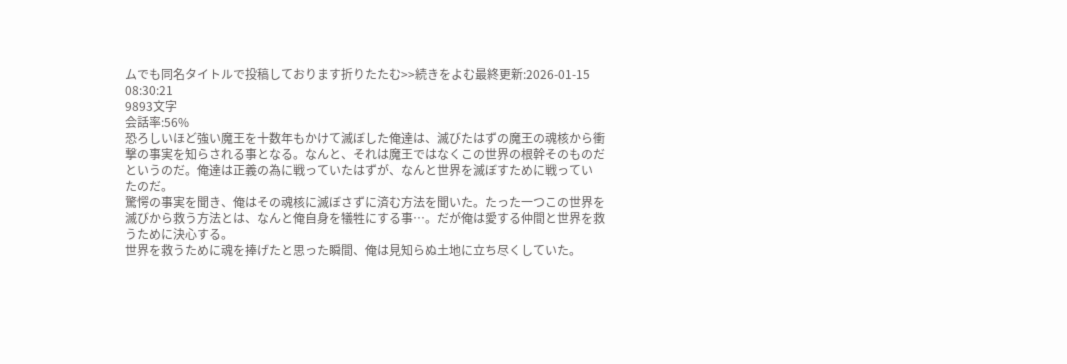ムでも同名タイトルで投稿しております折りたたむ>>続きをよむ最終更新:2026-01-15 08:30:21
9893文字
会話率:56%
恐ろしいほど強い魔王を十数年もかけて滅ぼした俺達は、滅びたはずの魔王の魂核から衝撃の事実を知らされる事となる。なんと、それは魔王ではなくこの世界の根幹そのものだというのだ。俺達は正義の為に戦っていたはずが、なんと世界を滅ぼすために戦ってい
たのだ。
驚愕の事実を聞き、俺はその魂核に滅ぼさずに済む方法を聞いた。たった一つこの世界を滅びから救う方法とは、なんと俺自身を犠牲にする事…。だが俺は愛する仲間と世界を救うために決心する。
世界を救うために魂を捧げたと思った瞬間、俺は見知らぬ土地に立ち尽くしていた。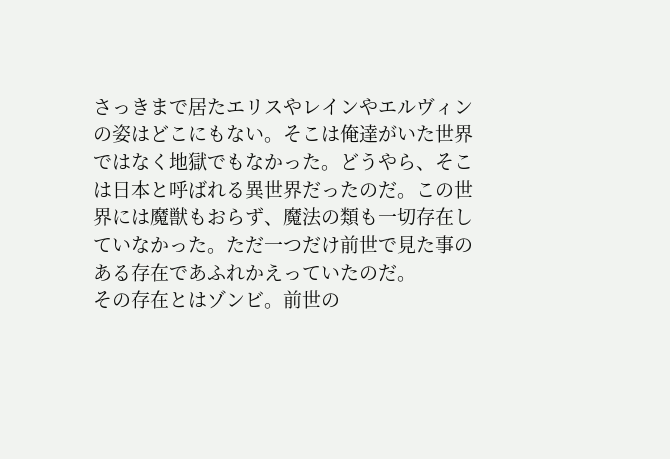さっきまで居たエリスやレインやエルヴィンの姿はどこにもない。そこは俺達がいた世界ではなく地獄でもなかった。どうやら、そこは日本と呼ばれる異世界だったのだ。この世界には魔獣もおらず、魔法の類も一切存在していなかった。ただ一つだけ前世で見た事のある存在であふれかえっていたのだ。
その存在とはゾンビ。前世の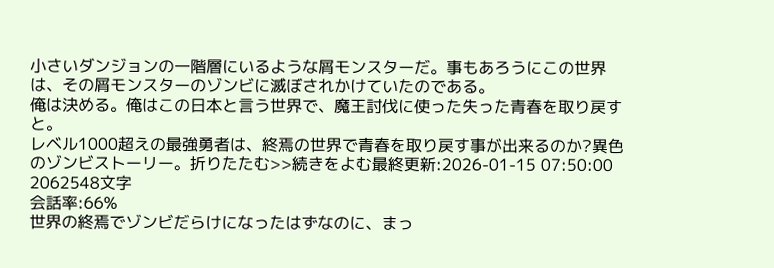小さいダンジョンの一階層にいるような屑モンスターだ。事もあろうにこの世界は、その屑モンスターのゾンビに滅ぼされかけていたのである。
俺は決める。俺はこの日本と言う世界で、魔王討伐に使った失った青春を取り戻すと。
レベル1000超えの最強勇者は、終焉の世界で青春を取り戻す事が出来るのか?異色のゾンビストーリー。折りたたむ>>続きをよむ最終更新:2026-01-15 07:50:00
2062548文字
会話率:66%
世界の終焉でゾンビだらけになったはずなのに、まっ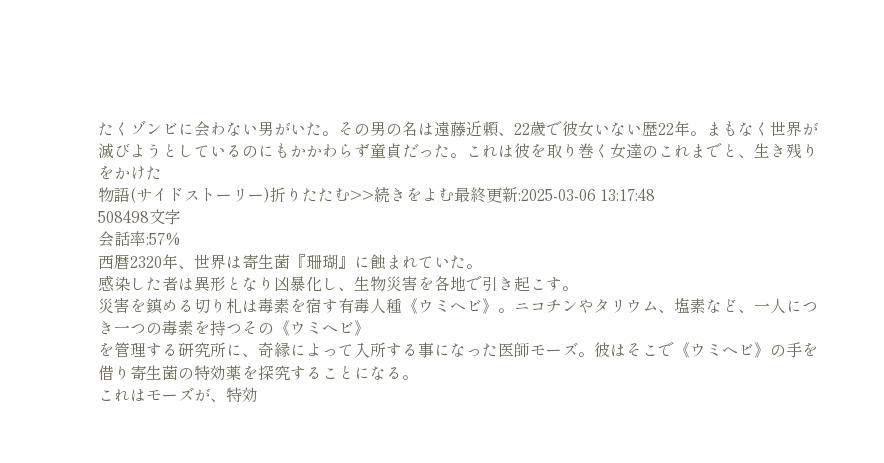たくゾンビに会わない男がいた。その男の名は遠藤近頼、22歳で彼女いない歴22年。まもなく世界が滅びようとしているのにもかかわらず童貞だった。これは彼を取り巻く女達のこれまでと、生き残りをかけた
物語(サイドストーリー)折りたたむ>>続きをよむ最終更新:2025-03-06 13:17:48
508498文字
会話率:57%
西暦2320年、世界は寄生菌『珊瑚』に蝕まれていた。
感染した者は異形となり凶暴化し、生物災害を各地で引き起こす。
災害を鎮める切り札は毒素を宿す有毒人種《ウミヘビ》。ニコチンやタリウム、塩素など、一人につき一つの毒素を持つその《ウミヘビ》
を管理する研究所に、奇縁によって入所する事になった医師モーズ。彼はそこで《ウミヘビ》の手を借り寄生菌の特効薬を探究することになる。
これはモーズが、特効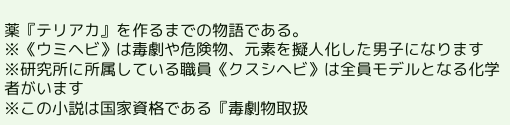薬『テリアカ』を作るまでの物語である。
※《ウミヘビ》は毒劇や危険物、元素を擬人化した男子になります
※研究所に所属している職員《クスシヘビ》は全員モデルとなる化学者がいます
※この小説は国家資格である『毒劇物取扱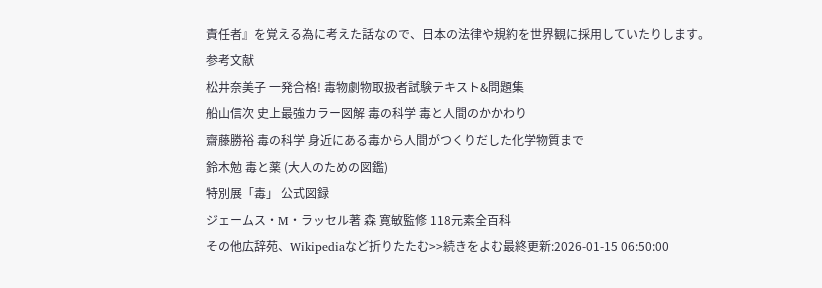責任者』を覚える為に考えた話なので、日本の法律や規約を世界観に採用していたりします。
参考文献
松井奈美子 一発合格! 毒物劇物取扱者試験テキスト&問題集
船山信次 史上最強カラー図解 毒の科学 毒と人間のかかわり
齋藤勝裕 毒の科学 身近にある毒から人間がつくりだした化学物質まで
鈴木勉 毒と薬 (大人のための図鑑)
特別展「毒」 公式図録
ジェームス・M・ラッセル著 森 寛敏監修 118元素全百科
その他広辞苑、Wikipediaなど折りたたむ>>続きをよむ最終更新:2026-01-15 06:50:00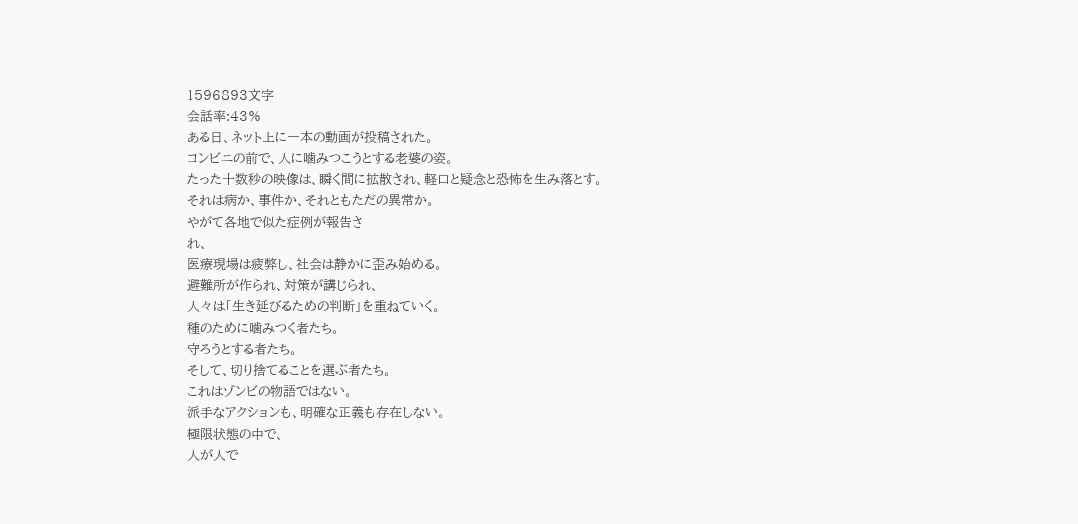1596893文字
会話率:43%
ある日、ネット上に一本の動画が投稿された。
コンビニの前で、人に噛みつこうとする老婆の姿。
たった十数秒の映像は、瞬く間に拡散され、軽口と疑念と恐怖を生み落とす。
それは病か、事件か、それともただの異常か。
やがて各地で似た症例が報告さ
れ、
医療現場は疲弊し、社会は静かに歪み始める。
避難所が作られ、対策が講じられ、
人々は「生き延びるための判断」を重ねていく。
種のために噛みつく者たち。
守ろうとする者たち。
そして、切り捨てることを選ぶ者たち。
これはゾンビの物語ではない。
派手なアクションも、明確な正義も存在しない。
極限状態の中で、
人が人で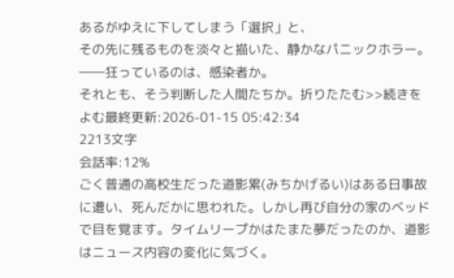あるがゆえに下してしまう「選択」と、
その先に残るものを淡々と描いた、静かなパニックホラー。
――狂っているのは、感染者か。
それとも、そう判断した人間たちか。折りたたむ>>続きをよむ最終更新:2026-01-15 05:42:34
2213文字
会話率:12%
ごく普通の高校生だった道影累(みちかげるい)はある日事故に遭い、死んだかに思われた。しかし再び自分の家のベッドで目を覚ます。タイムリープかはたまた夢だったのか、道影はニュース内容の変化に気づく。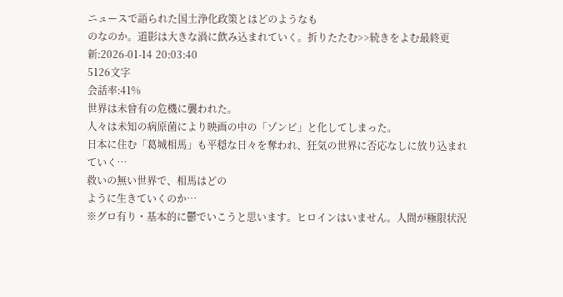ニュースで語られた国土浄化政策とはどのようなも
のなのか。道影は大きな渦に飲み込まれていく。折りたたむ>>続きをよむ最終更新:2026-01-14 20:03:40
5126文字
会話率:41%
世界は未曾有の危機に襲われた。
人々は未知の病原菌により映画の中の「ゾンビ」と化してしまった。
日本に住む「葛城相馬」も平穏な日々を奪われ、狂気の世界に否応なしに放り込まれていく…
救いの無い世界で、相馬はどの
ように生きていくのか…
※グロ有り・基本的に鬱でいこうと思います。ヒロインはいません。人間が極限状況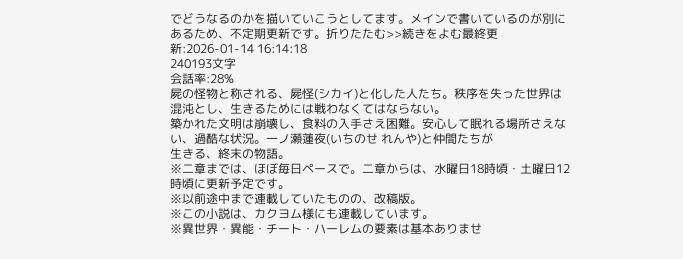でどうなるのかを描いていこうとしてます。メインで書いているのが別にあるため、不定期更新です。折りたたむ>>続きをよむ最終更新:2026-01-14 16:14:18
240193文字
会話率:28%
屍の怪物と称される、屍怪(シカイ)と化した人たち。秩序を失った世界は混沌とし、生きるためには戦わなくてはならない。
築かれた文明は崩壊し、食料の入手さえ困難。安心して眠れる場所さえない、過酷な状況。一ノ瀬蓮夜(いちのせ れんや)と仲間たちが
生きる、終末の物語。
※二章までは、ほぼ毎日ペースで。二章からは、水曜日18時頃・土曜日12時頃に更新予定です。
※以前途中まで連載していたものの、改稿版。
※この小説は、カクヨム様にも連載しています。
※異世界・異能・チート・ハーレムの要素は基本ありませ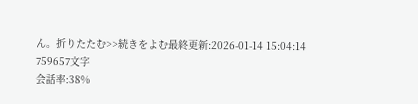ん。折りたたむ>>続きをよむ最終更新:2026-01-14 15:04:14
759657文字
会話率:38%